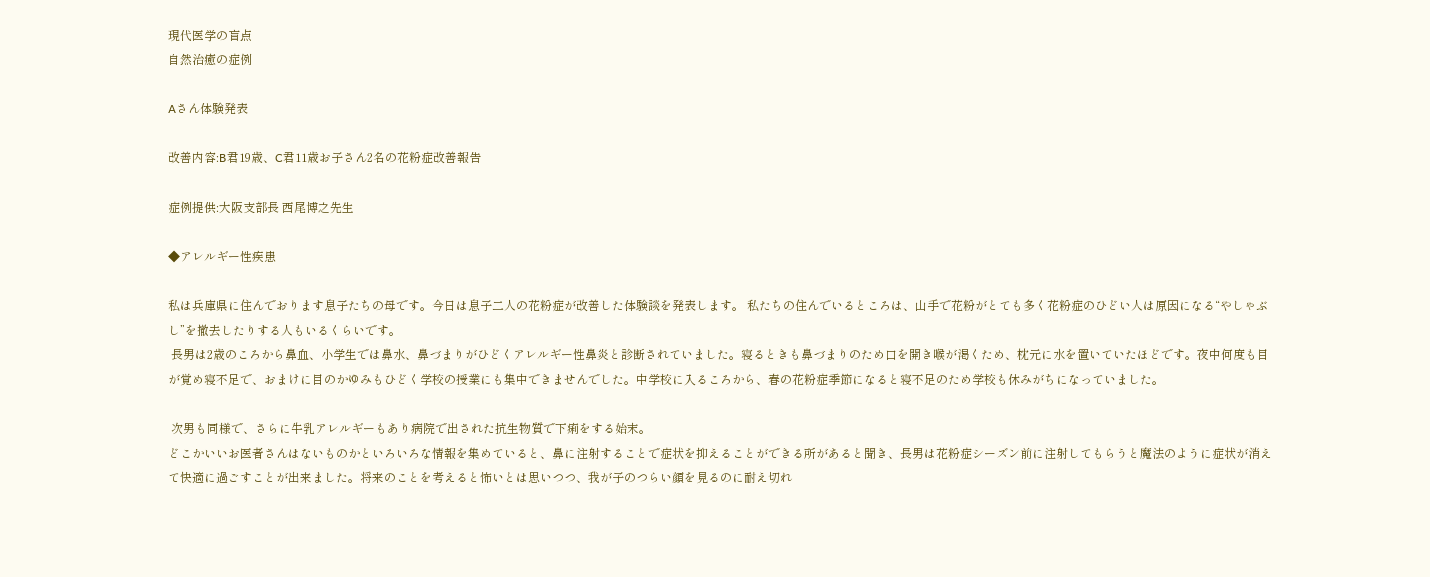現代医学の盲点
自然治癒の症例

Aさん体験発表

改善内容:B君19歳、C君11歳お子さん2名の花粉症改善報告

症例提供:大阪支部長 西尾博之先生

◆アレルギー性疾患

私は兵庫県に住んでおります息子たちの母です。今日は息子二人の花粉症が改善した体験談を発表します。 私たちの住んでいるところは、山手で花粉がとても多く花粉症のひどい人は原因になる“やしゃぶし”を撤去したりする人もいるくらいです。
 長男は2歳のころから鼻血、小学生では鼻水、鼻づまりがひどくアレルギー性鼻炎と診断されていました。寝るときも鼻づまりのため口を開き喉が渇くため、枕元に水を置いていたほどです。夜中何度も目が覚め寝不足で、おまけに目のかゆみもひどく学校の授業にも集中できませんでした。中学校に入るころから、春の花粉症季節になると寝不足のため学校も休みがちになっていました。

 次男も同様で、さらに牛乳アレルギーもあり病院で出された抗生物質で下痢をする始末。
どこかいいお医者さんはないものかといろいろな情報を集めていると、鼻に注射することで症状を抑えることができる所があると聞き、長男は花粉症シーズン前に注射してもらうと魔法のように症状が消えて快適に過ごすことが出来ました。将来のことを考えると怖いとは思いつつ、我が子のつらい顔を見るのに耐え切れ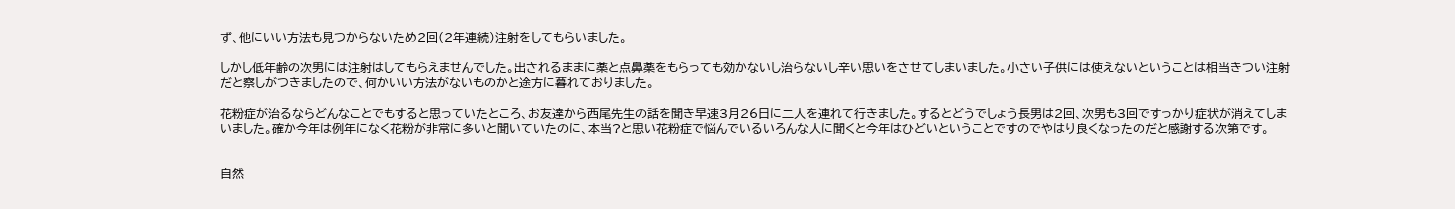ず、他にいい方法も見つからないため2回(2年連続)注射をしてもらいました。

しかし低年齢の次男には注射はしてもらえませんでした。出されるままに薬と点鼻薬をもらっても効かないし治らないし辛い思いをさせてしまいました。小さい子供には使えないということは相当きつい注射だと察しがつきましたので、何かいい方法がないものかと途方に暮れておりました。

花粉症が治るならどんなことでもすると思っていたところ、お友達から西尾先生の話を聞き早速3月26日に二人を連れて行きました。するとどうでしょう長男は2回、次男も3回ですっかり症状が消えてしまいました。確か今年は例年になく花粉が非常に多いと聞いていたのに、本当?と思い花粉症で悩んでいるいろんな人に聞くと今年はひどいということですのでやはり良くなったのだと感謝する次第です。


自然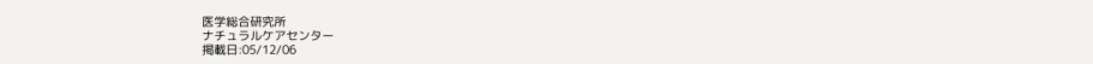医学総合研究所
ナチュラルケアセンター
掲載日:05/12/06